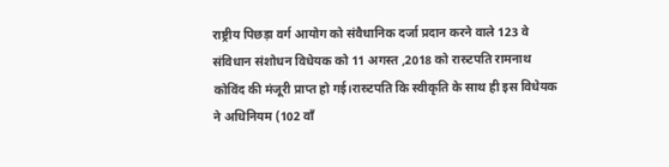राष्ट्रीय पिछड़ा वर्ग आयोग को संवैधानिक दर्जा प्रदान करने वाले 123 वे संविधान संशोधन विधेयक को 11 अगस्त ,2018 को रास्र्टपति रामनाथ कोविंद की मंजूरी प्राप्त हो गई।रास्र्टपति कि स्वीकृति के साथ ही इस विधेयक ने अधिनियम (102 वाँ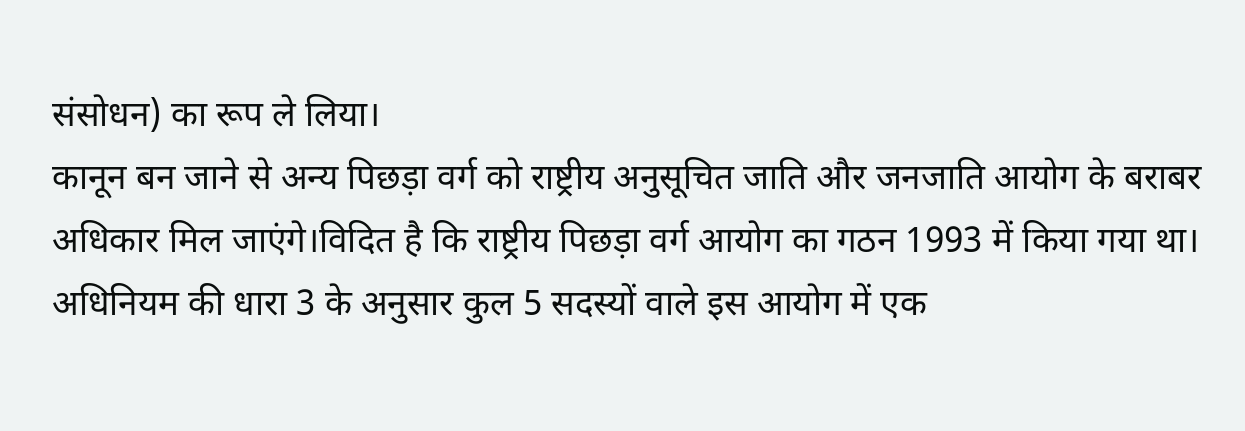संसोधन) का रूप ले लिया।
कानून बन जाने से अन्य पिछड़ा वर्ग को राष्ट्रीय अनुसूचित जाति और जनजाति आयोग के बराबर अधिकार मिल जाएंगे।विदित है कि राष्ट्रीय पिछड़ा वर्ग आयोग का गठन 1993 में किया गया था।
अधिनियम की धारा 3 के अनुसार कुल 5 सदस्यों वाले इस आयोग में एक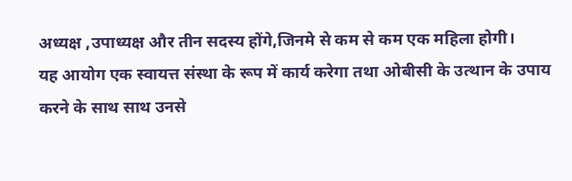अध्यक्ष ,उपाध्यक्ष और तीन सदस्य होंगे,जिनमे से कम से कम एक महिला होगी।
यह आयोग एक स्वायत्त संस्था के रूप में कार्य करेगा तथा ओबीसी के उत्थान के उपाय करने के साथ साथ उनसे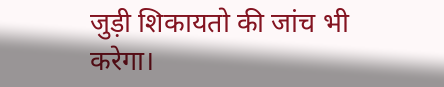जुड़ी शिकायतो की जांच भी करेगा।